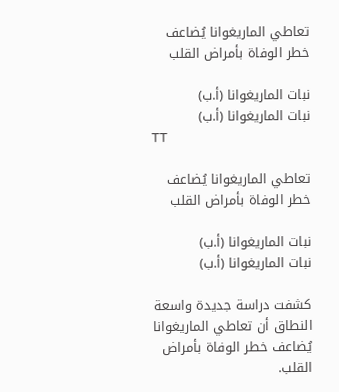تعاطي الماريغوانا يُضاعف خطر الوفاة بأمراض القلب

نبات الماريغوانا (أ.ب)
نبات الماريغوانا (أ.ب)
TT

تعاطي الماريغوانا يُضاعف خطر الوفاة بأمراض القلب

نبات الماريغوانا (أ.ب)
نبات الماريغوانا (أ.ب)

كشفت دراسة جديدة واسعة النطاق أن تعاطي الماريغوانا يُضاعف خطر الوفاة بأمراض القلب.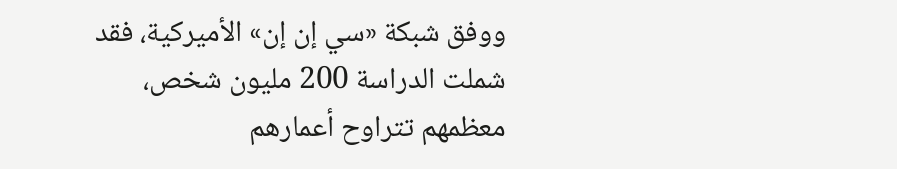ووفق شبكة «سي إن إن» الأميركية، فقد شملت الدراسة 200 مليون شخص، معظمهم تتراوح أعمارهم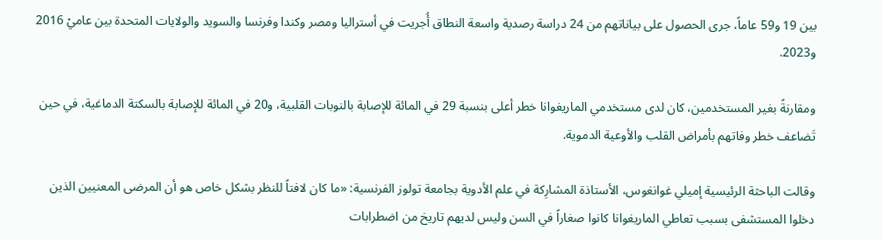بين 19 و59 عاماً، جرى الحصول على بياناتهم من 24 دراسة رصدية واسعة النطاق أُجريت في أستراليا ومصر وكندا وفرنسا والسويد والولايات المتحدة بين عاميْ 2016 و2023.

ومقارنةً بغير المستخدمين، كان لدى مستخدمي الماريغوانا خطر أعلى بنسبة 29 في المائة للإصابة بالنوبات القلبية، و20 في المائة للإصابة بالسكتة الدماغية، في حين تَضاعف خطر وفاتهم بأمراض القلب والأوعية الدموية.

وقالت الباحثة الرئيسية إميلي غوانغوس، الأستاذة المشارِكة في علم الأدوية بجامعة تولوز الفرنسية: «ما كان لافتاً للنظر بشكل خاص هو أن المرضى المعنيين الذين دخلوا المستشفى بسبب تعاطي الماريغوانا كانوا صغاراً في السن وليس لديهم تاريخ من اضطرابات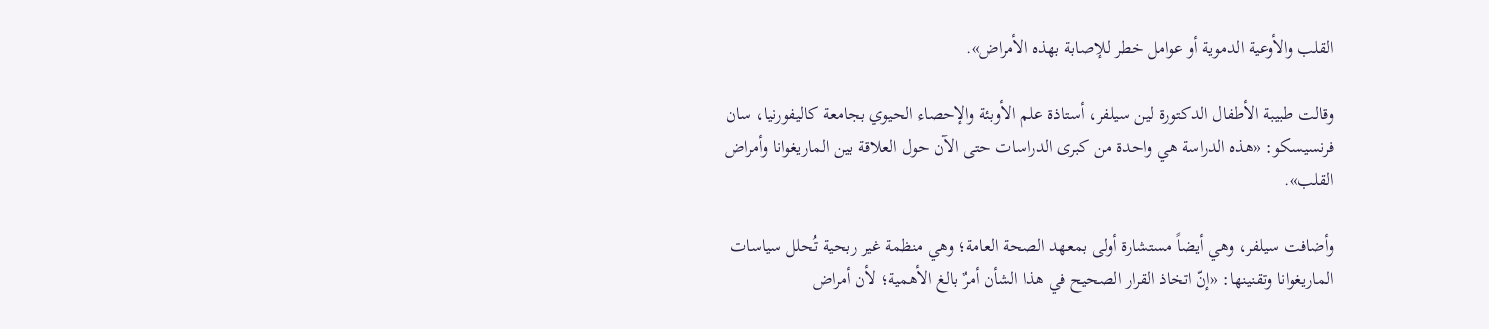القلب والأوعية الدموية أو عوامل خطر للإصابة بهذه الأمراض».

وقالت طبيبة الأطفال الدكتورة لين سيلفر، أستاذة علم الأوبئة والإحصاء الحيوي بجامعة كاليفورنيا، سان فرنسيسكو: «هذه الدراسة هي واحدة من كبرى الدراسات حتى الآن حول العلاقة بين الماريغوانا وأمراض القلب».

وأضافت سيلفر، وهي أيضاً مستشارة أولى بمعهد الصحة العامة؛ وهي منظمة غير ربحية تُحلل سياسات الماريغوانا وتقنينها: «إنّ اتخاذ القرار الصحيح في هذا الشأن أمرٌ بالغ الأهمية؛ لأن أمراض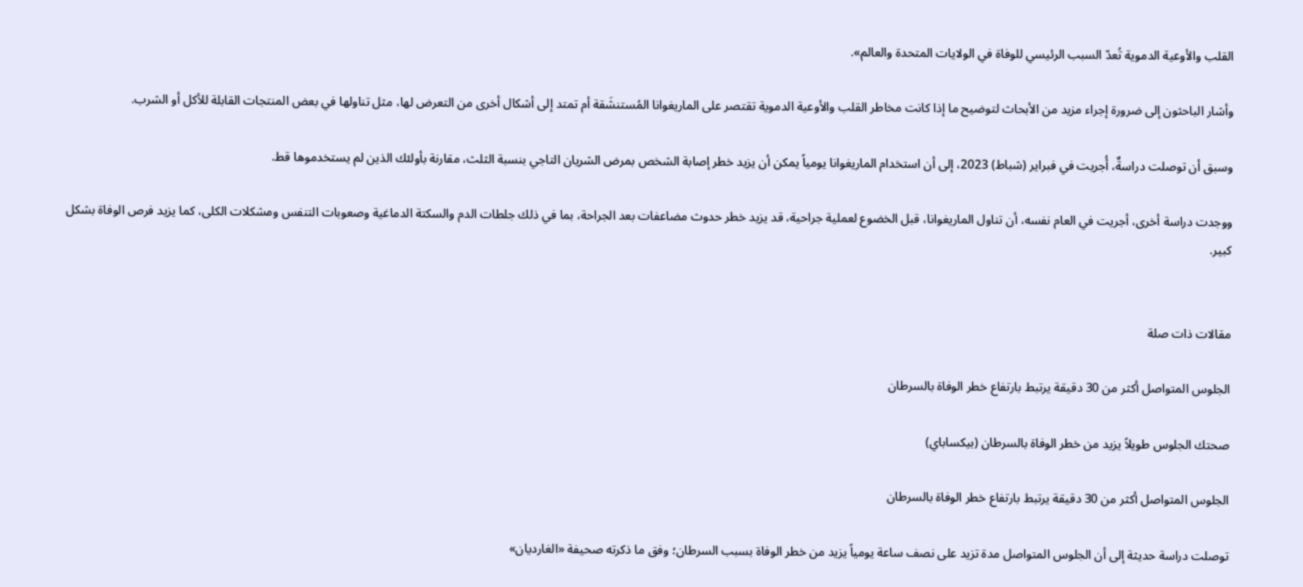القلب والأوعية الدموية تُعدّ السبب الرئيسي للوفاة في الولايات المتحدة والعالم».

وأشار الباحثون إلى ضرورة إجراء مزيد من الأبحاث لتوضيح ما إذا كانت مخاطر القلب والأوعية الدموية تقتصر على الماريغوانا المُستنشَقة أم تمتد إلى أشكال أخرى من التعرض لها، مثل تناولها في بعض المنتجات القابلة للأكل أو الشرب.

وسبق أن توصلت دراسةٌ، أُجريت في فبراير (شباط) 2023، إلى أن استخدام الماريغوانا يومياً يمكن أن يزيد خطر إصابة الشخص بمرض الشريان التاجي بنسبة الثلث، مقارنة بأولئك الذين لم يستخدموها قط.

ووجدت دراسة أخرى، أجريت في العام نفسه، أن تناول الماريغوانا، قبل الخضوع لعملية جراحية، قد يزيد خطر حدوث مضاعفات بعد الجراحة، بما في ذلك جلطات الدم والسكتة الدماغية وصعوبات التنفس ومشكلات الكلى، كما يزيد فرص الوفاة بشكل كبير.


مقالات ذات صلة

الجلوس المتواصل أكثر من 30 دقيقة يرتبط بارتفاع خطر الوفاة بالسرطان

صحتك الجلوس طويلاً يزيد من خطر الوفاة بالسرطان (بيكساباي)

الجلوس المتواصل أكثر من 30 دقيقة يرتبط بارتفاع خطر الوفاة بالسرطان

توصلت دراسة حديثة إلى أن الجلوس المتواصل مدة تزيد على نصف ساعة يومياً يزيد من خطر الوفاة بسبب السرطان؛ وفق ما ذكرته صحيفة «الغارديان»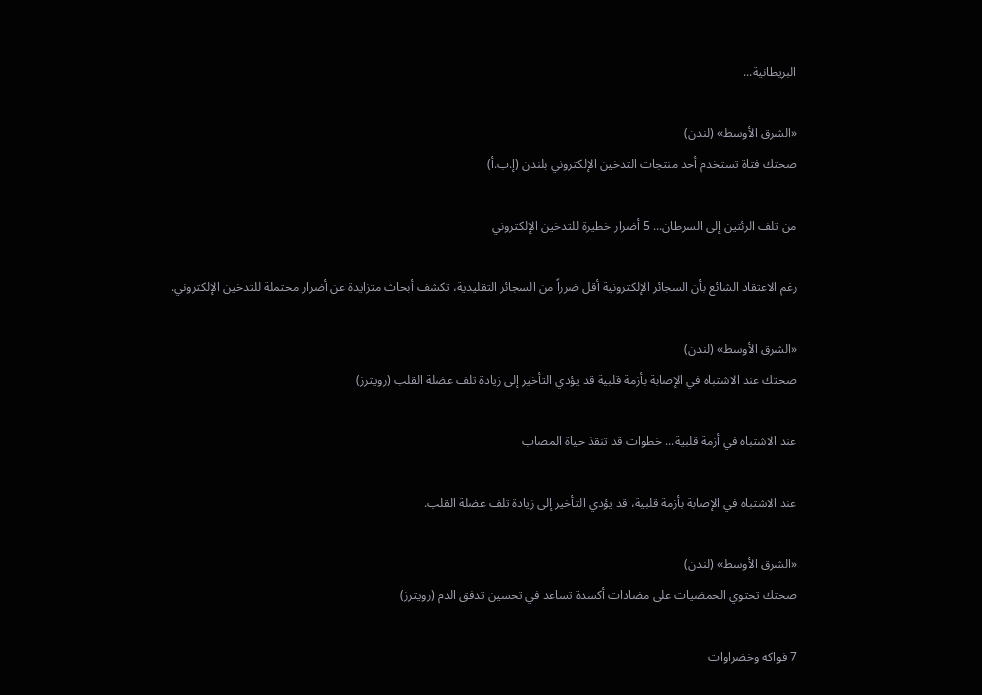البريطانية...

«الشرق الأوسط» (لندن)
صحتك فتاة تستخدم أحد منتجات التدخين الإلكتروني بلندن (إ.ب.أ)

من تلف الرئتين إلى السرطان... 5 أضرار خطيرة للتدخين الإلكتروني

رغم الاعتقاد الشائع بأن السجائر الإلكترونية أقل ضرراً من السجائر التقليدية، تكشف أبحاث متزايدة عن أضرار محتملة للتدخين الإلكتروني.

«الشرق الأوسط» (لندن)
صحتك عند الاشتباه في الإصابة بأزمة قلبية قد يؤدي التأخير إلى زيادة تلف عضلة القلب (رويترز)

عند الاشتباه في أزمة قلبية... خطوات قد تنقذ حياة المصاب

عند الاشتباه في الإصابة بأزمة قلبية، قد يؤدي التأخير إلى زيادة تلف عضلة القلب.

«الشرق الأوسط» (لندن)
صحتك تحتوي الحمضيات على مضادات أكسدة تساعد في تحسين تدفق الدم (رويترز)

7 فواكه وخضراوات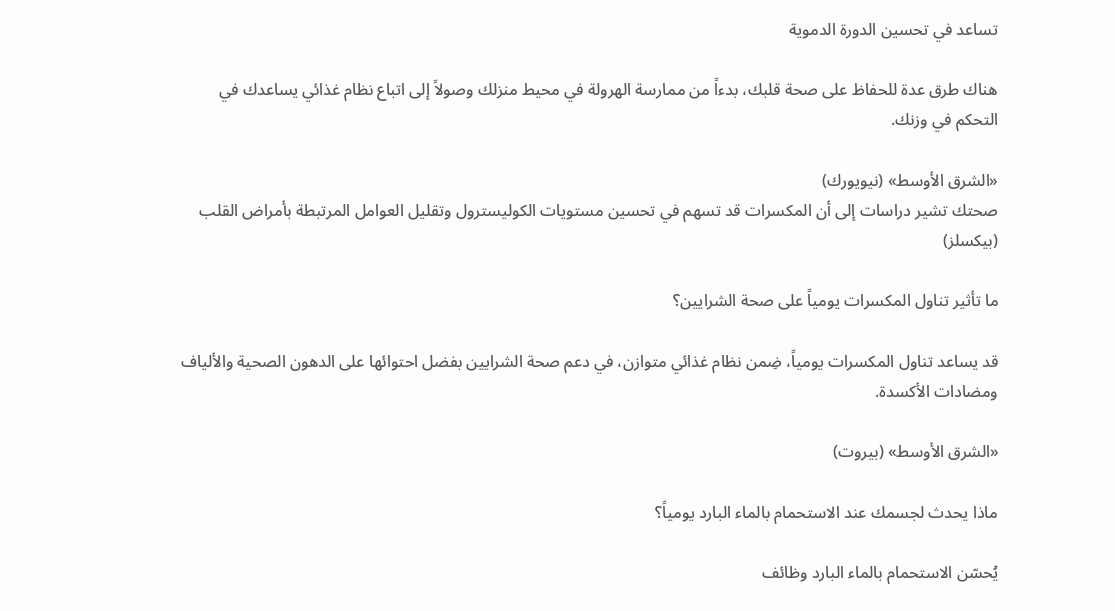تساعد في تحسين الدورة الدموية

هناك طرق عدة للحفاظ على صحة قلبك، بدءاً من ممارسة الهرولة في محيط منزلك وصولاً إلى اتباع نظام غذائي يساعدك في التحكم في وزنك.

«الشرق الأوسط» (نيويورك)
صحتك تشير دراسات إلى أن المكسرات قد تسهم في تحسين مستويات الكوليسترول وتقليل العوامل المرتبطة بأمراض القلب (بيكسلز)

ما تأثير تناول المكسرات يومياً على صحة الشرايين؟

قد يساعد تناول المكسرات يومياً، ضِمن نظام غذائي متوازن، في دعم صحة الشرايين بفضل احتوائها على الدهون الصحية والألياف ومضادات الأكسدة.

«الشرق الأوسط» (بيروت)

ماذا يحدث لجسمك عند الاستحمام بالماء البارد يومياً؟

يُحسّن الاستحمام بالماء البارد وظائف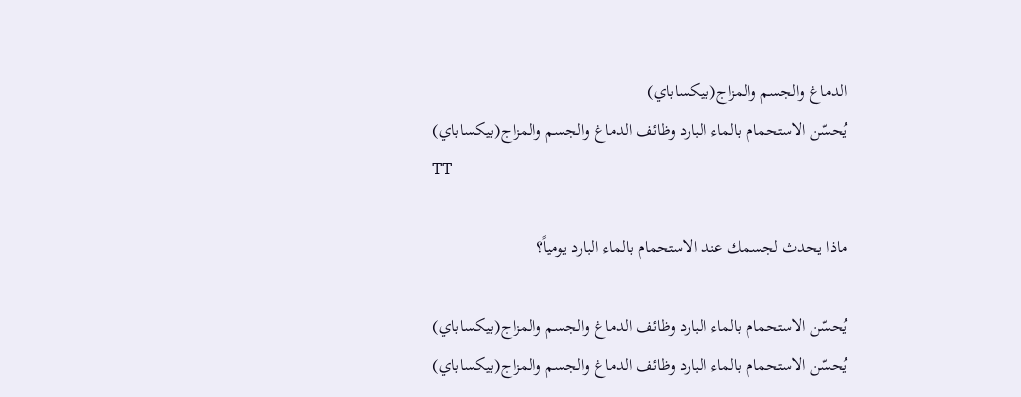الدماغ والجسم والمزاج(بيكساباي)
يُحسّن الاستحمام بالماء البارد وظائف الدماغ والجسم والمزاج(بيكساباي)
TT

ماذا يحدث لجسمك عند الاستحمام بالماء البارد يومياً؟

يُحسّن الاستحمام بالماء البارد وظائف الدماغ والجسم والمزاج(بيكساباي)
يُحسّن الاستحمام بالماء البارد وظائف الدماغ والجسم والمزاج(بيكساباي)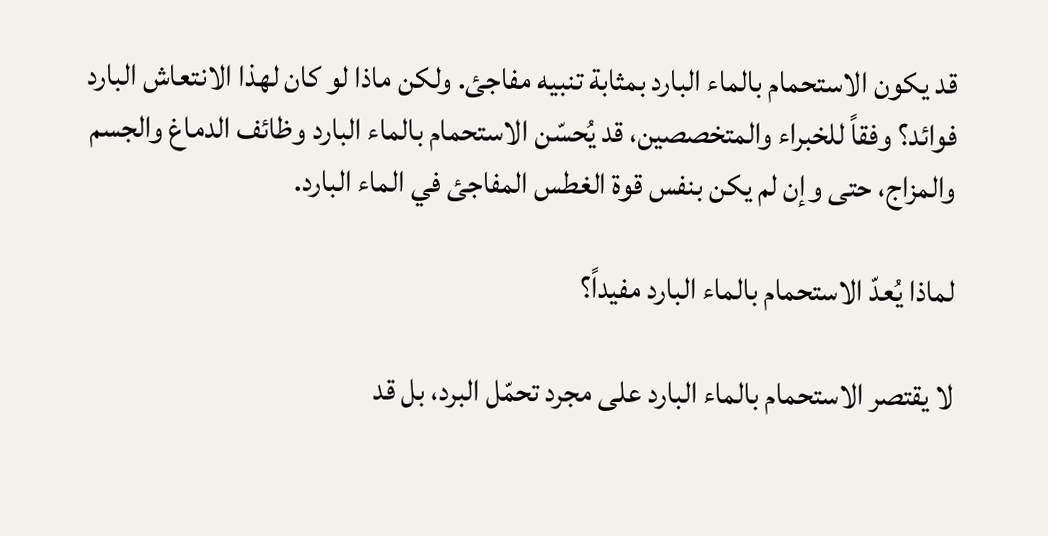قد يكون الاستحمام بالماء البارد بمثابة تنبيه مفاجئ. ولكن ماذا لو كان لهذا الانتعاش البارد فوائد؟ وفقاً للخبراء والمتخصصين، قد يُحسّن الاستحمام بالماء البارد وظائف الدماغ والجسم والمزاج، حتى وإن لم يكن بنفس قوة الغطس المفاجئ في الماء البارد.

لماذا يُعدّ الاستحمام بالماء البارد مفيداً؟

لا يقتصر الاستحمام بالماء البارد على مجرد تحمّل البرد، بل قد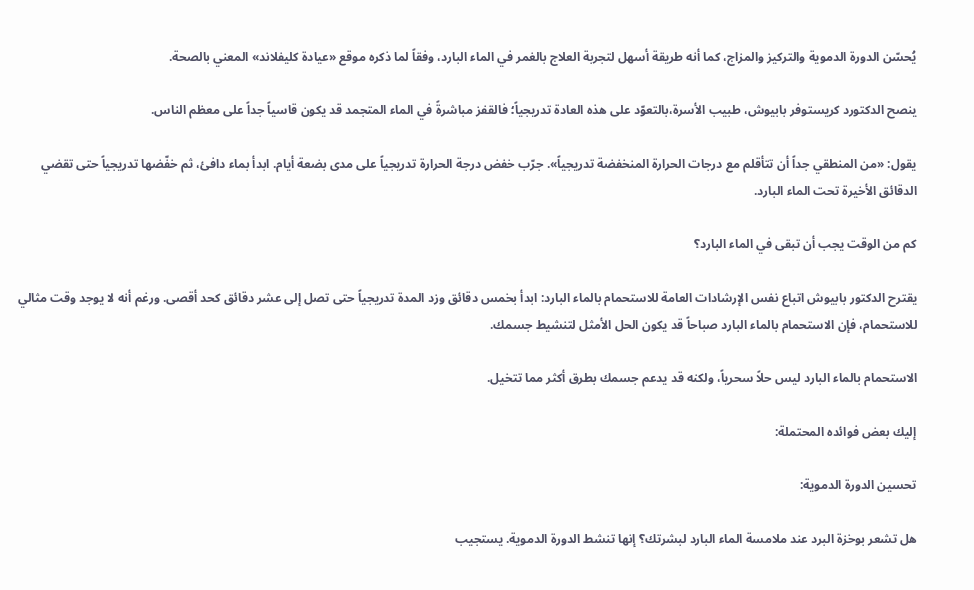يُحسّن الدورة الدموية والتركيز والمزاج، كما أنه طريقة أسهل لتجربة العلاج بالغمر في الماء البارد، وفقاً لما ذكره موقع «عيادة كليفلاند» المعني بالصحة.

ينصح الدكتورد كريستوفر بابيوش، طبيب الأسرة،بالتعوّد على هذه العادة تدريجياً؛ فالقفز مباشرةً في الماء المتجمد قد يكون قاسياً جداً على معظم الناس.

يقول: «من المنطقي جداً أن تتأقلم مع درجات الحرارة المنخفضة تدريجياً». جرّب خفض درجة الحرارة تدريجياً على مدى بضعة أيام. ابدأ بماء دافئ، ثم خفّضها تدريجياً حتى تقضي الدقائق الأخيرة تحت الماء البارد.

كم من الوقت يجب أن تبقى في الماء البارد؟

يقترح الدكتور بابيوش اتباع نفس الإرشادات العامة للاستحمام بالماء البارد: ابدأ بخمس دقائق وزد المدة تدريجياً حتى تصل إلى عشر دقائق كحد أقصى. ورغم أنه لا يوجد وقت مثالي للاستحمام، فإن الاستحمام بالماء البارد صباحاً قد يكون الحل الأمثل لتنشيط جسمك.

الاستحمام بالماء البارد ليس حلاً سحرياً، ولكنه قد يدعم جسمك بطرق أكثر مما تتخيل.

إليك بعض فوائده المحتملة:

تحسين الدورة الدموية:

هل تشعر بوخزة البرد عند ملامسة الماء البارد لبشرتك؟ إنها تنشط الدورة الدموية. يستجيب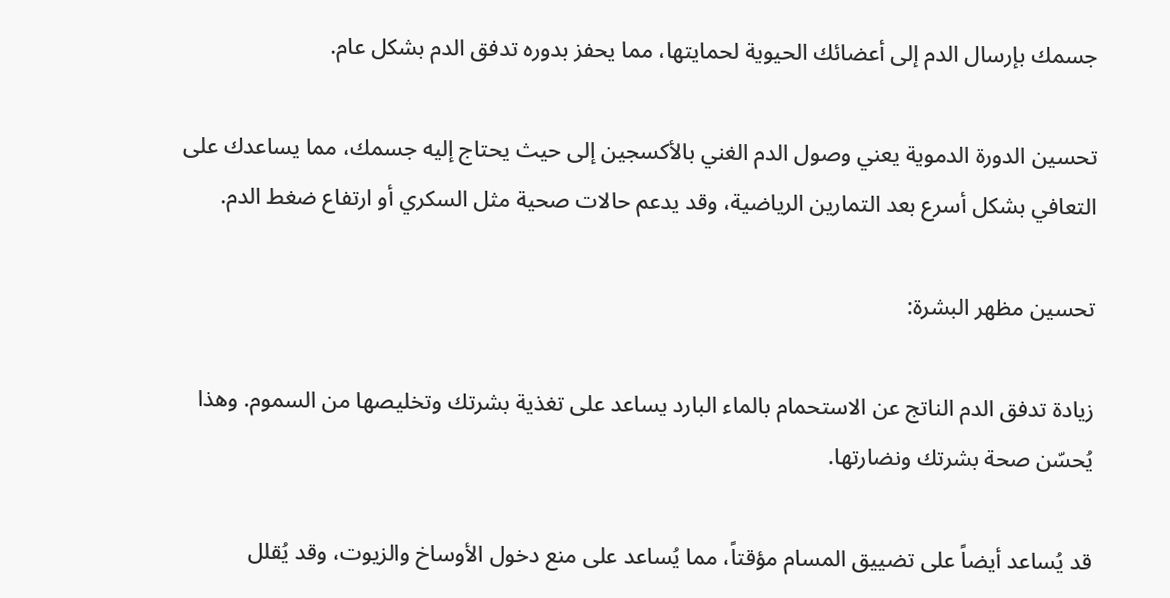جسمك بإرسال الدم إلى أعضائك الحيوية لحمايتها، مما يحفز بدوره تدفق الدم بشكل عام.

تحسين الدورة الدموية يعني وصول الدم الغني بالأكسجين إلى حيث يحتاج إليه جسمك، مما يساعدك على التعافي بشكل أسرع بعد التمارين الرياضية، وقد يدعم حالات صحية مثل السكري أو ارتفاع ضغط الدم.

تحسين مظهر البشرة:

زيادة تدفق الدم الناتج عن الاستحمام بالماء البارد يساعد على تغذية بشرتك وتخليصها من السموم. وهذا يُحسّن صحة بشرتك ونضارتها.

قد يُساعد أيضاً على تضييق المسام مؤقتاً، مما يُساعد على منع دخول الأوساخ والزيوت، وقد يُقلل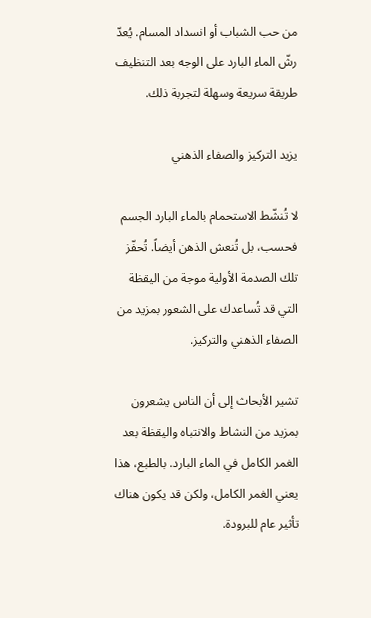من حب الشباب أو انسداد المسام. يُعدّ رشّ الماء البارد على الوجه بعد التنظيف طريقة سريعة وسهلة لتجربة ذلك.

يزيد التركيز والصفاء الذهني

لا تُنشّط الاستحمام بالماء البارد الجسم فحسب، بل تُنعش الذهن أيضاً. تُحفّز تلك الصدمة الأولية موجة من اليقظة التي قد تُساعدك على الشعور بمزيد من الصفاء الذهني والتركيز.

تشير الأبحاث إلى أن الناس يشعرون بمزيد من النشاط والانتباه واليقظة بعد الغمر الكامل في الماء البارد. بالطبع، هذا يعني الغمر الكامل، ولكن قد يكون هناك تأثير عام للبرودة.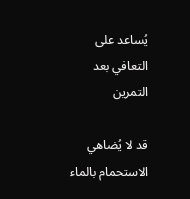يُساعد على التعافي بعد التمرين

قد لا يُضاهي الاستحمام بالماء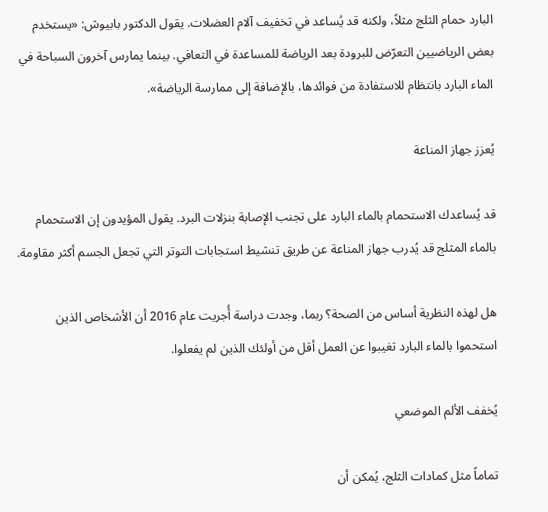البارد حمام الثلج مثلاً، ولكنه قد يُساعد في تخفيف آلام العضلات. يقول الدكتور بابيوش: «يستخدم بعض الرياضيين التعرّض للبرودة بعد الرياضة للمساعدة في التعافي. بينما يمارس آخرون السباحة في الماء البارد بانتظام للاستفادة من فوائدها، بالإضافة إلى ممارسة الرياضة».

يُعزز جهاز المناعة

قد يُساعدك الاستحمام بالماء البارد على تجنب الإصابة بنزلات البرد. يقول المؤيدون إن الاستحمام بالماء المثلج قد يُدرب جهاز المناعة عن طريق تنشيط استجابات التوتر التي تجعل الجسم أكثر مقاومة.

هل لهذه النظرية أساس من الصحة؟ ربما، وجدت دراسة أُجريت عام 2016 أن الأشخاص الذين استحموا بالماء البارد تغيبوا عن العمل أقل من أولئك الذين لم يفعلوا.

يُخفف الألم الموضعي

تماماً مثل كمادات الثلج، يُمكن أن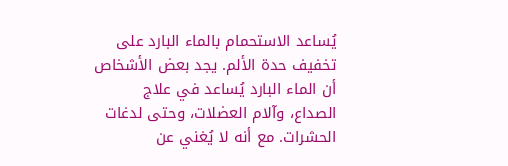يُساعد الاستحمام بالماء البارد على تخفيف حدة الألم. يجد بعض الأشخاص أن الماء البارد يُساعد في علاج الصداع، وآلام العضلات، وحتى لدغات الحشرات. مع أنه لا يُغني عن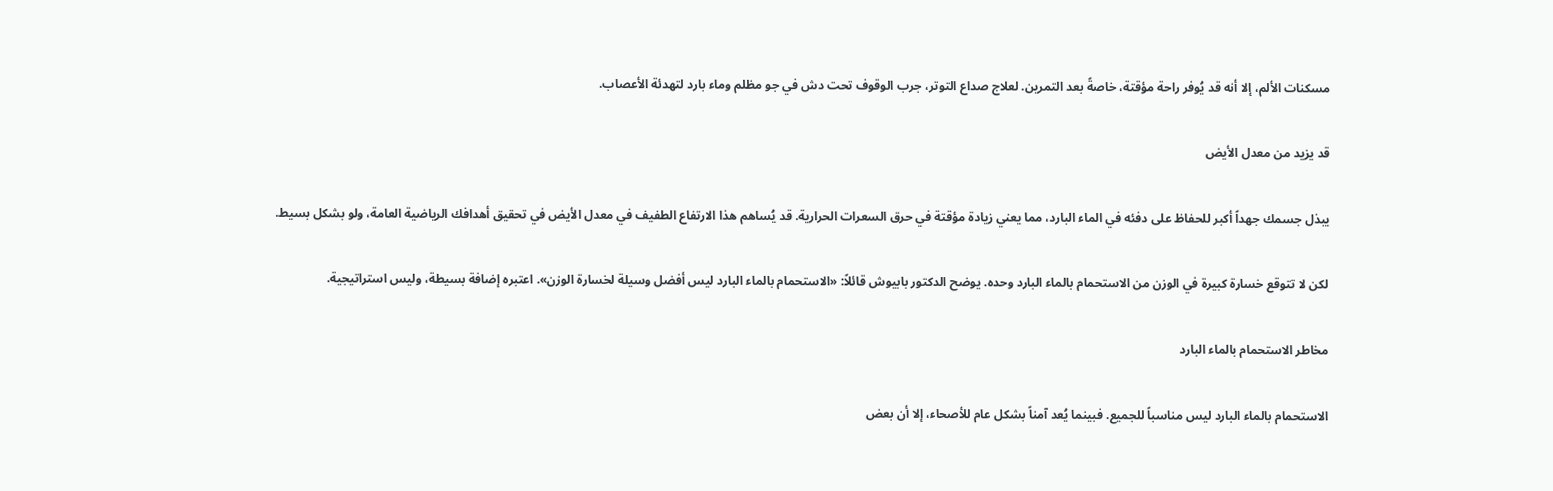مسكنات الألم، إلا أنه قد يُوفر راحة مؤقتة، خاصةً بعد التمرين. لعلاج صداع التوتر، جرب الوقوف تحت دش في جو مظلم وماء بارد لتهدئة الأعصاب.

قد يزيد من معدل الأيض

يبذل جسمك جهداً أكبر للحفاظ على دفئه في الماء البارد، مما يعني زيادة مؤقتة في حرق السعرات الحرارية. قد يُساهم هذا الارتفاع الطفيف في معدل الأيض في تحقيق أهدافك الرياضية العامة، ولو بشكل بسيط.

لكن لا تتوقع خسارة كبيرة في الوزن من الاستحمام بالماء البارد وحده. يوضح الدكتور بابيوش قائلاً: «الاستحمام بالماء البارد ليس أفضل وسيلة لخسارة الوزن». اعتبره إضافة بسيطة، وليس استراتيجية.

مخاطر الاستحمام بالماء البارد

الاستحمام بالماء البارد ليس مناسباً للجميع. فبينما يُعد آمناً بشكل عام للأصحاء، إلا أن بعض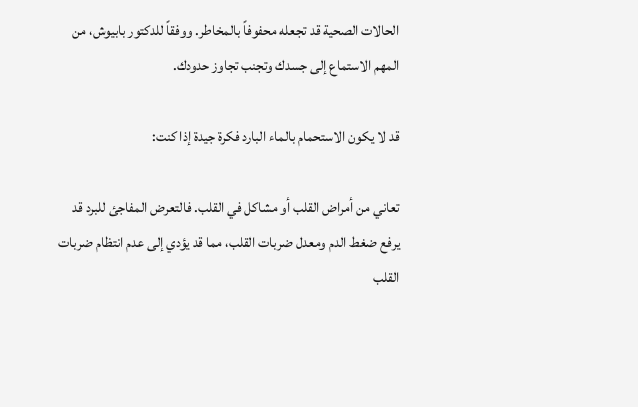الحالات الصحية قد تجعله محفوفاً بالمخاطر. ووفقاً للدكتور بابيوش، من المهم الاستماع إلى جسدك وتجنب تجاوز حدودك.

قد لا يكون الاستحمام بالماء البارد فكرة جيدة إذا كنت:

تعاني من أمراض القلب أو مشاكل في القلب. فالتعرض المفاجئ للبرد قد يرفع ضغط الدم ومعدل ضربات القلب، مما قد يؤدي إلى عدم انتظام ضربات القلب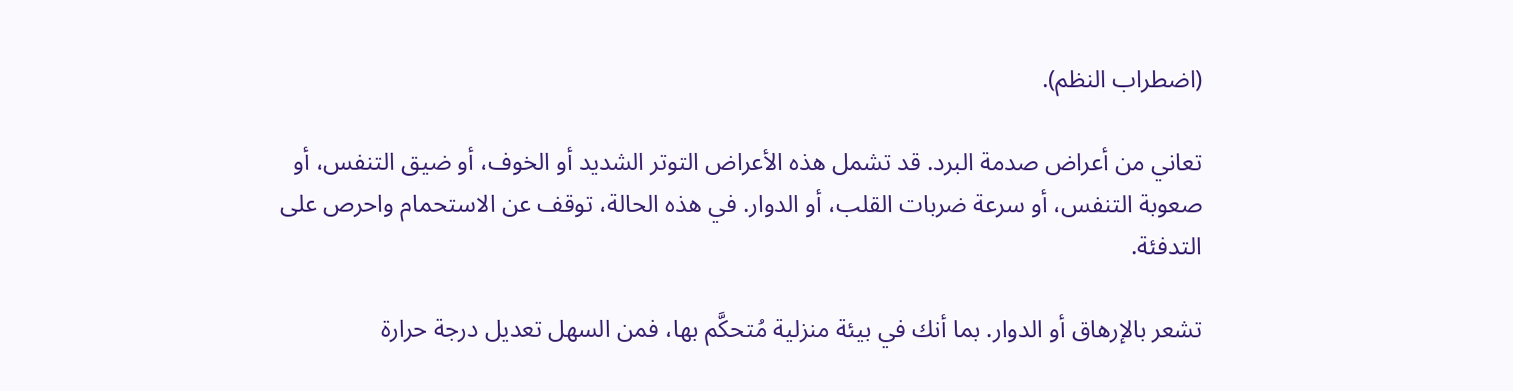(اضطراب النظم).

تعاني من أعراض صدمة البرد. قد تشمل هذه الأعراض التوتر الشديد أو الخوف، أو ضيق التنفس، أو صعوبة التنفس، أو سرعة ضربات القلب، أو الدوار. في هذه الحالة، توقف عن الاستحمام واحرص على التدفئة.

تشعر بالإرهاق أو الدوار. بما أنك في بيئة منزلية مُتحكَّم بها، فمن السهل تعديل درجة حرارة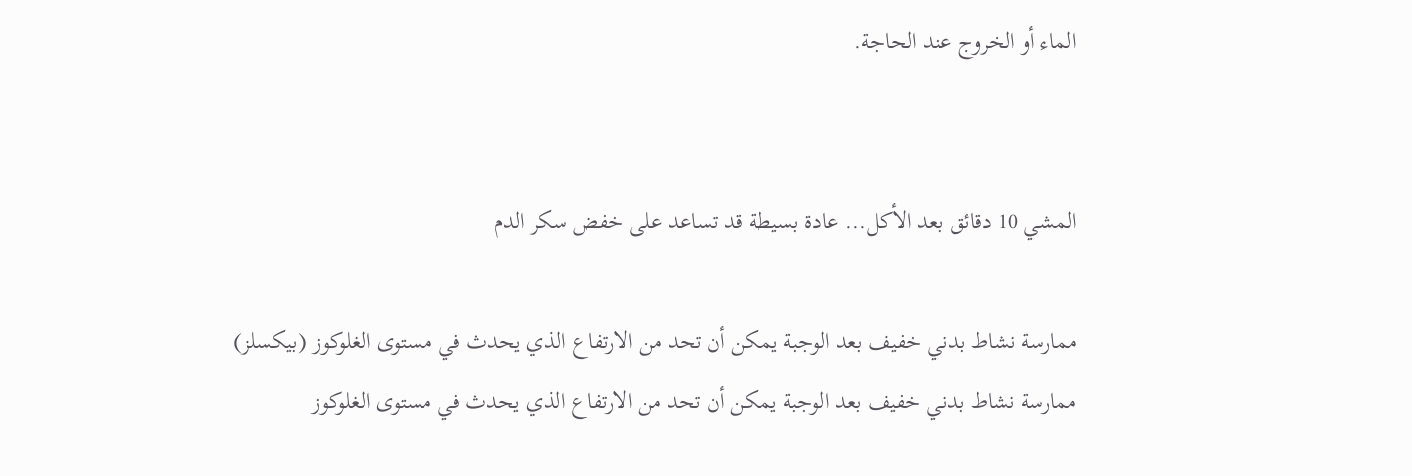الماء أو الخروج عند الحاجة.


المشي 10 دقائق بعد الأكل... عادة بسيطة قد تساعد على خفض سكر الدم

ممارسة نشاط بدني خفيف بعد الوجبة يمكن أن تحد من الارتفاع الذي يحدث في مستوى الغلوكوز (بيكسلز)
ممارسة نشاط بدني خفيف بعد الوجبة يمكن أن تحد من الارتفاع الذي يحدث في مستوى الغلوكوز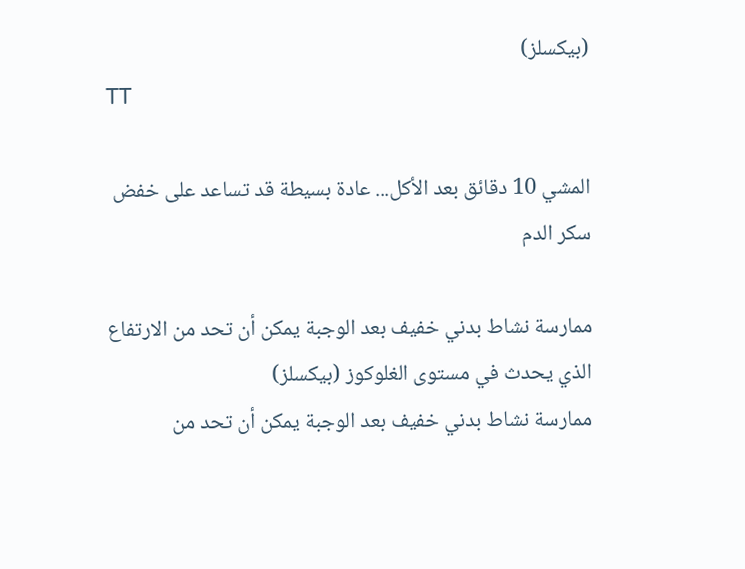(بيكسلز)
TT

المشي 10 دقائق بعد الأكل... عادة بسيطة قد تساعد على خفض سكر الدم

ممارسة نشاط بدني خفيف بعد الوجبة يمكن أن تحد من الارتفاع الذي يحدث في مستوى الغلوكوز (بيكسلز)
ممارسة نشاط بدني خفيف بعد الوجبة يمكن أن تحد من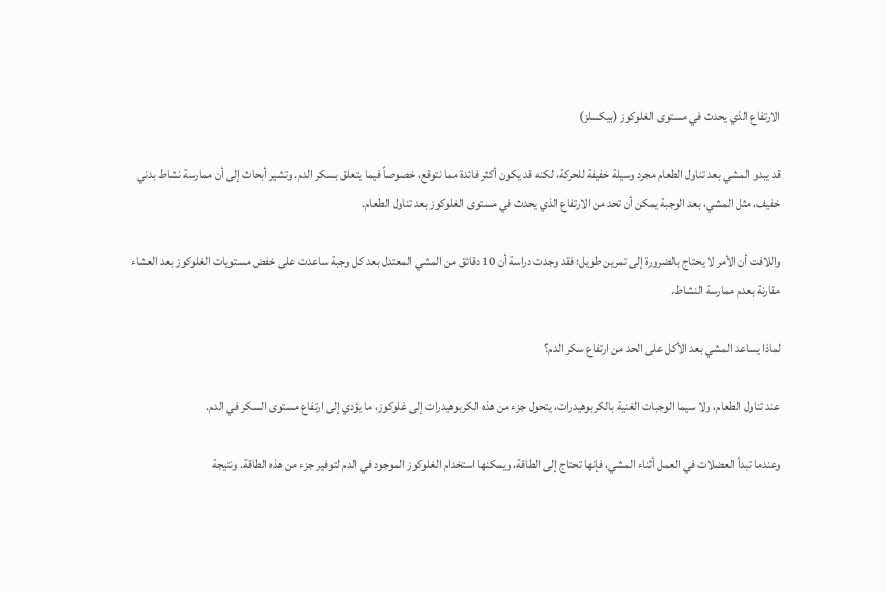الارتفاع الذي يحدث في مستوى الغلوكوز (بيكسلز)

قد يبدو المشي بعد تناول الطعام مجرد وسيلة خفيفة للحركة، لكنه قد يكون أكثر فائدة مما نتوقع، خصوصاً فيما يتعلق بسكر الدم. وتشير أبحاث إلى أن ممارسة نشاط بدني خفيف، مثل المشي، بعد الوجبة يمكن أن تحد من الارتفاع الذي يحدث في مستوى الغلوكوز بعد تناول الطعام.

واللافت أن الأمر لا يحتاج بالضرورة إلى تمرين طويل؛ فقد وجدت دراسة أن 10 دقائق من المشي المعتدل بعد كل وجبة ساعدت على خفض مستويات الغلوكوز بعد العشاء مقارنة بعدم ممارسة النشاط.

لماذا يساعد المشي بعد الأكل على الحد من ارتفاع سكر الدم؟

عند تناول الطعام، ولا سيما الوجبات الغنية بالكربوهيدرات، يتحول جزء من هذه الكربوهيدرات إلى غلوكوز، ما يؤدي إلى ارتفاع مستوى السكر في الدم.

وعندما تبدأ العضلات في العمل أثناء المشي، فإنها تحتاج إلى الطاقة، ويمكنها استخدام الغلوكوز الموجود في الدم لتوفير جزء من هذه الطاقة. ونتيجة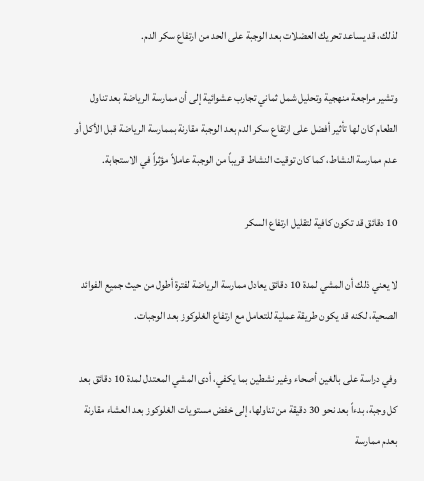لذلك، قد يساعد تحريك العضلات بعد الوجبة على الحد من ارتفاع سكر الدم.

وتشير مراجعة منهجية وتحليل شمل ثماني تجارب عشوائية إلى أن ممارسة الرياضة بعد تناول الطعام كان لها تأثير أفضل على ارتفاع سكر الدم بعد الوجبة مقارنة بممارسة الرياضة قبل الأكل أو عدم ممارسة النشاط، كما كان توقيت النشاط قريباً من الوجبة عاملاً مؤثراً في الاستجابة.

10 دقائق قد تكون كافية لتقليل ارتفاع السكر

لا يعني ذلك أن المشي لمدة 10 دقائق يعادل ممارسة الرياضة لفترة أطول من حيث جميع الفوائد الصحية، لكنه قد يكون طريقة عملية للتعامل مع ارتفاع الغلوكوز بعد الوجبات.

وفي دراسة على بالغين أصحاء وغير نشطين بما يكفي، أدى المشي المعتدل لمدة 10 دقائق بعد كل وجبة، بدءاً بعد نحو 30 دقيقة من تناولها، إلى خفض مستويات الغلوكوز بعد العشاء مقارنة بعدم ممارسة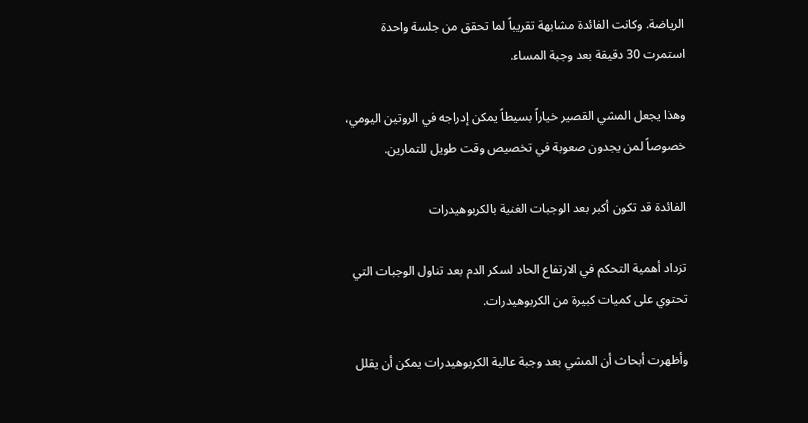الرياضة. وكانت الفائدة مشابهة تقريباً لما تحقق من جلسة واحدة استمرت 30 دقيقة بعد وجبة المساء.

وهذا يجعل المشي القصير خياراً بسيطاً يمكن إدراجه في الروتين اليومي، خصوصاً لمن يجدون صعوبة في تخصيص وقت طويل للتمارين.

الفائدة قد تكون أكبر بعد الوجبات الغنية بالكربوهيدرات

تزداد أهمية التحكم في الارتفاع الحاد لسكر الدم بعد تناول الوجبات التي تحتوي على كميات كبيرة من الكربوهيدرات.

وأظهرت أبحاث أن المشي بعد وجبة عالية الكربوهيدرات يمكن أن يقلل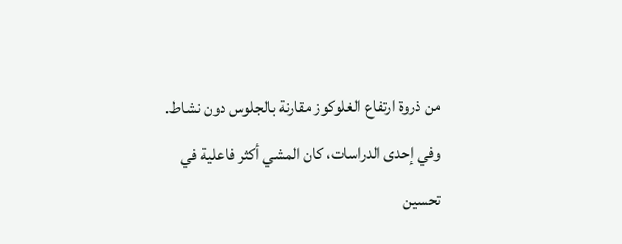من ذروة ارتفاع الغلوكوز مقارنة بالجلوس دون نشاط. وفي إحدى الدراسات، كان المشي أكثر فاعلية في تحسين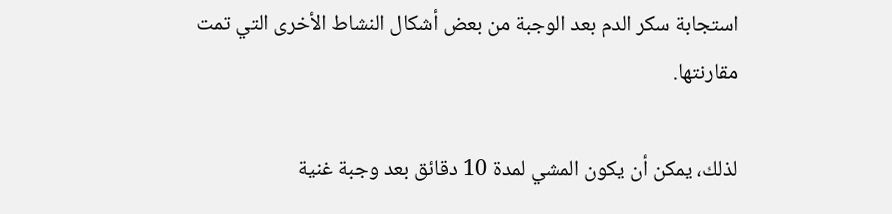استجابة سكر الدم بعد الوجبة من بعض أشكال النشاط الأخرى التي تمت مقارنتها.

لذلك، يمكن أن يكون المشي لمدة 10 دقائق بعد وجبة غنية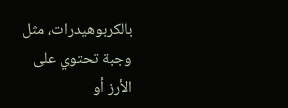بالكربوهيدرات، مثل وجبة تحتوي على الأرز أو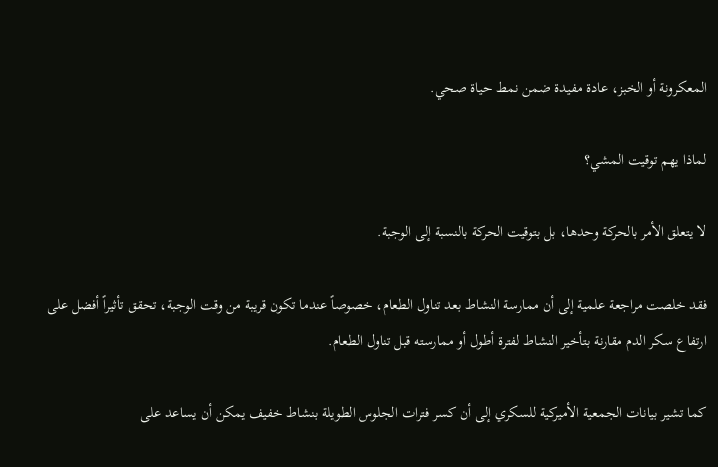المعكرونة أو الخبز، عادة مفيدة ضمن نمط حياة صحي.

لماذا يهم توقيت المشي؟

لا يتعلق الأمر بالحركة وحدها، بل بتوقيت الحركة بالنسبة إلى الوجبة.

فقد خلصت مراجعة علمية إلى أن ممارسة النشاط بعد تناول الطعام، خصوصاً عندما تكون قريبة من وقت الوجبة، تحقق تأثيراً أفضل على ارتفاع سكر الدم مقارنة بتأخير النشاط لفترة أطول أو ممارسته قبل تناول الطعام.

كما تشير بيانات الجمعية الأميركية للسكري إلى أن كسر فترات الجلوس الطويلة بنشاط خفيف يمكن أن يساعد على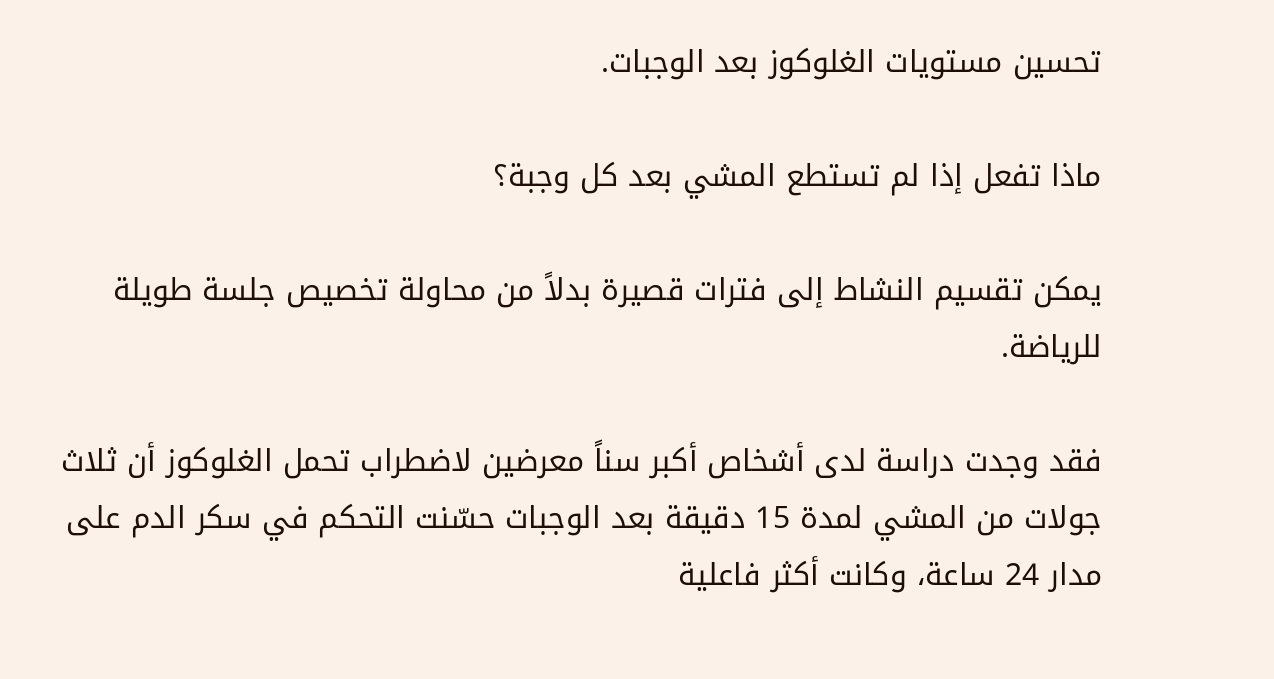تحسين مستويات الغلوكوز بعد الوجبات.

ماذا تفعل إذا لم تستطع المشي بعد كل وجبة؟

يمكن تقسيم النشاط إلى فترات قصيرة بدلاً من محاولة تخصيص جلسة طويلة للرياضة.

فقد وجدت دراسة لدى أشخاص أكبر سناً معرضين لاضطراب تحمل الغلوكوز أن ثلاث جولات من المشي لمدة 15 دقيقة بعد الوجبات حسّنت التحكم في سكر الدم على مدار 24 ساعة، وكانت أكثر فاعلية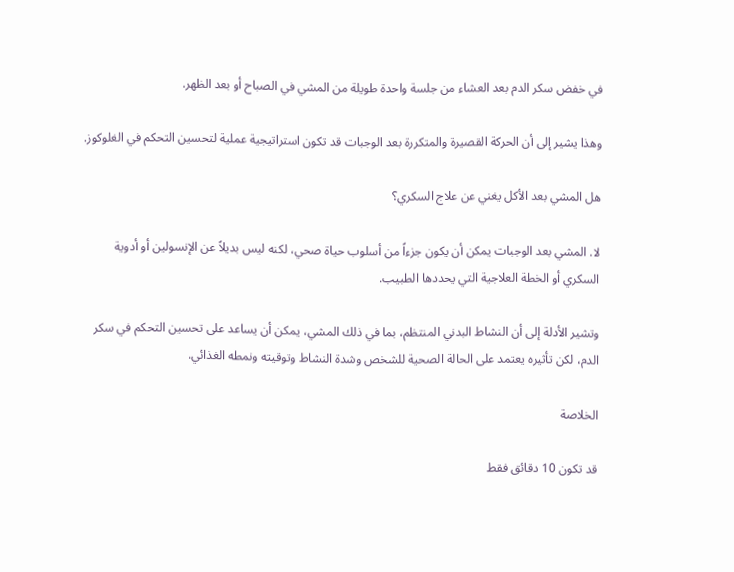في خفض سكر الدم بعد العشاء من جلسة واحدة طويلة من المشي في الصباح أو بعد الظهر.

وهذا يشير إلى أن الحركة القصيرة والمتكررة بعد الوجبات قد تكون استراتيجية عملية لتحسين التحكم في الغلوكوز.

هل المشي بعد الأكل يغني عن علاج السكري؟

لا. المشي بعد الوجبات يمكن أن يكون جزءاً من أسلوب حياة صحي، لكنه ليس بديلاً عن الإنسولين أو أدوية السكري أو الخطة العلاجية التي يحددها الطبيب.

وتشير الأدلة إلى أن النشاط البدني المنتظم، بما في ذلك المشي، يمكن أن يساعد على تحسين التحكم في سكر الدم، لكن تأثيره يعتمد على الحالة الصحية للشخص وشدة النشاط وتوقيته ونمطه الغذائي.

الخلاصة

قد تكون 10 دقائق فقط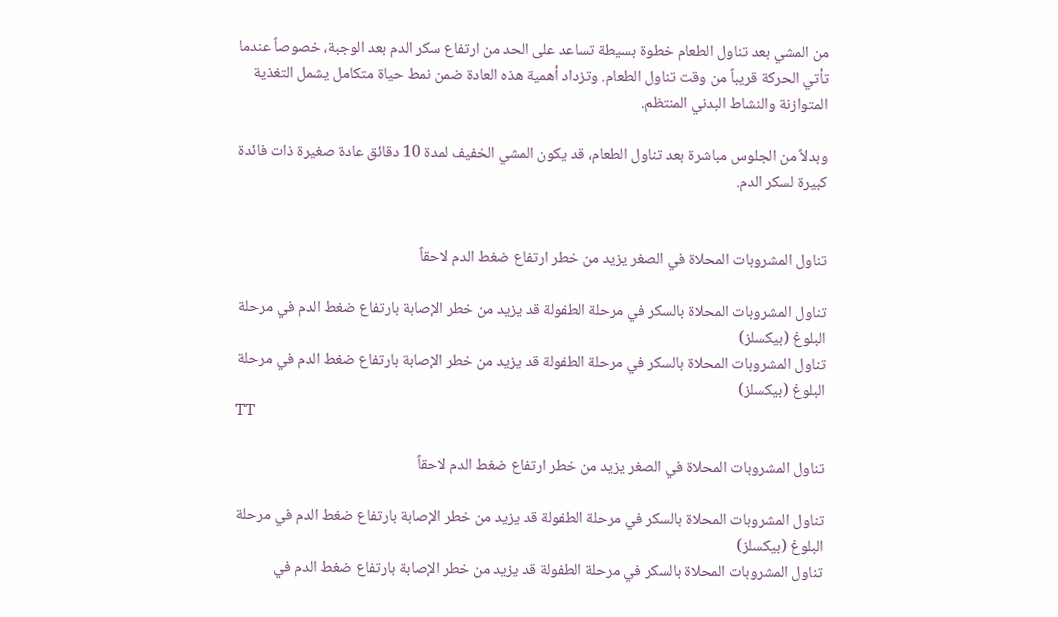من المشي بعد تناول الطعام خطوة بسيطة تساعد على الحد من ارتفاع سكر الدم بعد الوجبة، خصوصاً عندما تأتي الحركة قريباً من وقت تناول الطعام. وتزداد أهمية هذه العادة ضمن نمط حياة متكامل يشمل التغذية المتوازنة والنشاط البدني المنتظم.

وبدلاً من الجلوس مباشرة بعد تناول الطعام، قد يكون المشي الخفيف لمدة 10 دقائق عادة صغيرة ذات فائدة كبيرة لسكر الدم.


تناول المشروبات المحلاة في الصغر يزيد من خطر ارتفاع ضغط الدم لاحقاً

تناول المشروبات المحلاة بالسكر في مرحلة الطفولة قد يزيد من خطر الإصابة بارتفاع ضغط الدم في مرحلة البلوغ (بيكسلز)
تناول المشروبات المحلاة بالسكر في مرحلة الطفولة قد يزيد من خطر الإصابة بارتفاع ضغط الدم في مرحلة البلوغ (بيكسلز)
TT

تناول المشروبات المحلاة في الصغر يزيد من خطر ارتفاع ضغط الدم لاحقاً

تناول المشروبات المحلاة بالسكر في مرحلة الطفولة قد يزيد من خطر الإصابة بارتفاع ضغط الدم في مرحلة البلوغ (بيكسلز)
تناول المشروبات المحلاة بالسكر في مرحلة الطفولة قد يزيد من خطر الإصابة بارتفاع ضغط الدم في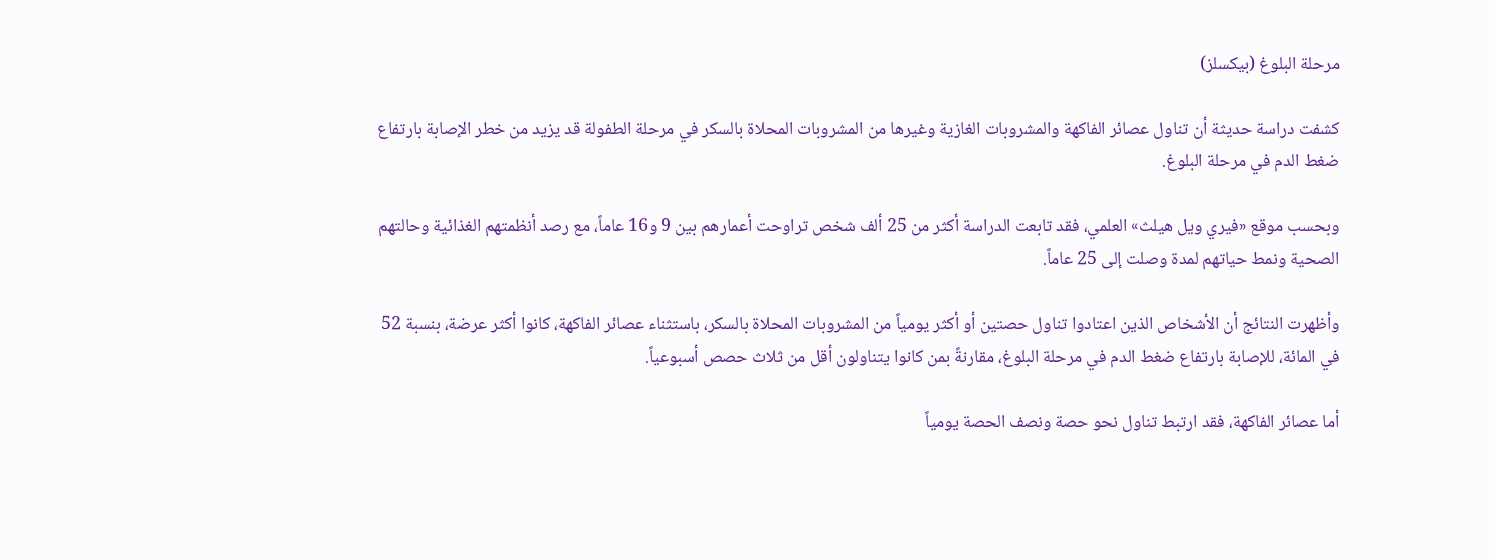مرحلة البلوغ (بيكسلز)

كشفت دراسة حديثة أن تناول عصائر الفاكهة والمشروبات الغازية وغيرها من المشروبات المحلاة بالسكر في مرحلة الطفولة قد يزيد من خطر الإصابة بارتفاع ضغط الدم في مرحلة البلوغ.

وبحسب موقع «فيري ويل هيلث» العلمي، فقد تابعت الدراسة أكثر من 25 ألف شخص تراوحت أعمارهم بين 9 و16 عاماً، مع رصد أنظمتهم الغذائية وحالتهم الصحية ونمط حياتهم لمدة وصلت إلى 25 عاماً.

وأظهرت النتائج أن الأشخاص الذين اعتادوا تناول حصتين أو أكثر يومياً من المشروبات المحلاة بالسكر، باستثناء عصائر الفاكهة، كانوا أكثر عرضة، بنسبة 52 في المائة، للإصابة بارتفاع ضغط الدم في مرحلة البلوغ، مقارنةً بمن كانوا يتناولون أقل من ثلاث حصص أسبوعياً.

أما عصائر الفاكهة، فقد ارتبط تناول نحو حصة ونصف الحصة يومياً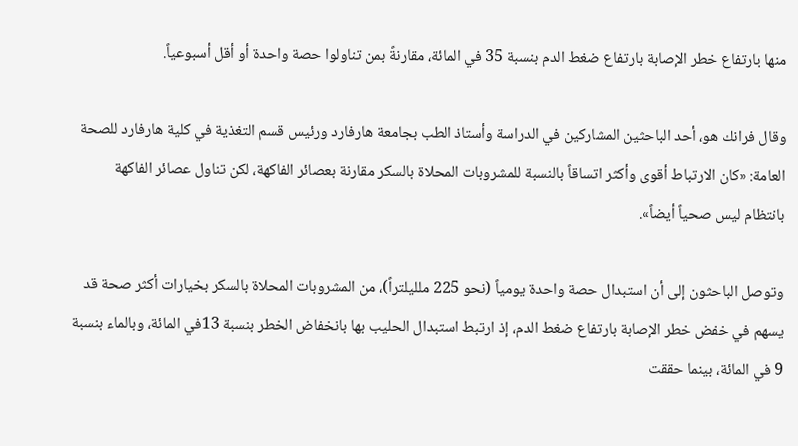منها بارتفاع خطر الإصابة بارتفاع ضغط الدم بنسبة 35 في المائة، مقارنةً بمن تناولوا حصة واحدة أو أقل أسبوعياً.

وقال فرانك هو، أحد الباحثين المشاركين في الدراسة وأستاذ الطب بجامعة هارفارد ورئيس قسم التغذية في كلية هارفارد للصحة العامة: «كان الارتباط أقوى وأكثر اتساقاً بالنسبة للمشروبات المحلاة بالسكر مقارنة بعصائر الفاكهة، لكن تناول عصائر الفاكهة بانتظام ليس صحياً أيضاً».

وتوصل الباحثون إلى أن استبدال حصة واحدة يومياً (نحو 225 ملليلتراً)، من المشروبات المحلاة بالسكر بخيارات أكثر صحة قد يسهم في خفض خطر الإصابة بارتفاع ضغط الدم، إذ ارتبط استبدال الحليب بها بانخفاض الخطر بنسبة 13في المائة، وبالماء بنسبة 9 في المائة، بينما حققت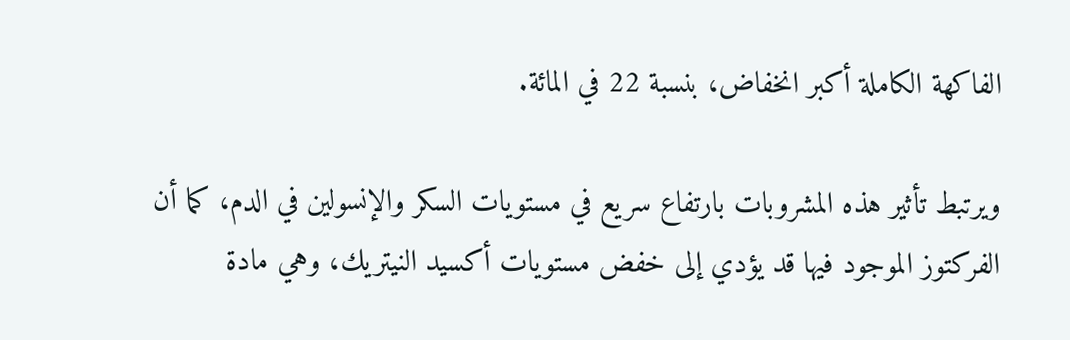الفاكهة الكاملة أكبر انخفاض، بنسبة 22 في المائة.

ويرتبط تأثير هذه المشروبات بارتفاع سريع في مستويات السكر والإنسولين في الدم، كما أن الفركتوز الموجود فيها قد يؤدي إلى خفض مستويات أكسيد النيتريك، وهي مادة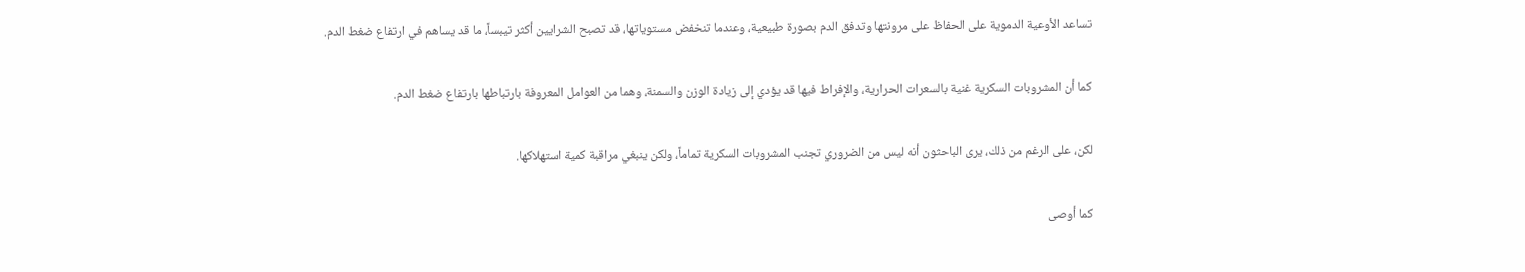تساعد الأوعية الدموية على الحفاظ على مرونتها وتدفق الدم بصورة طبيعية، وعندما تنخفض مستوياتها، قد تصبح الشرايين أكثر تيبساً، ما قد يساهم في ارتفاع ضغط الدم.

كما أن المشروبات السكرية غنية بالسعرات الحرارية، والإفراط فيها قد يؤدي إلى زيادة الوزن والسمنة، وهما من العوامل المعروفة بارتباطها بارتفاع ضغط الدم.

لكن، على الرغم من ذلك، يرى الباحثون أنه ليس من الضروري تجنب المشروبات السكرية تماماً، ولكن ينبغي مراقبة كمية استهلاكها.

كما أوصى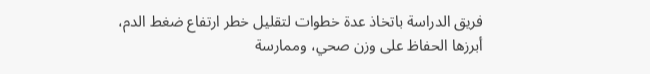فريق الدراسة باتخاذ عدة خطوات لتقليل خطر ارتفاع ضغط الدم، أبرزها الحفاظ على وزن صحي، وممارسة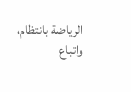الرياضة بانتظام، واتباع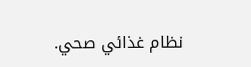نظام غذائي صحي.